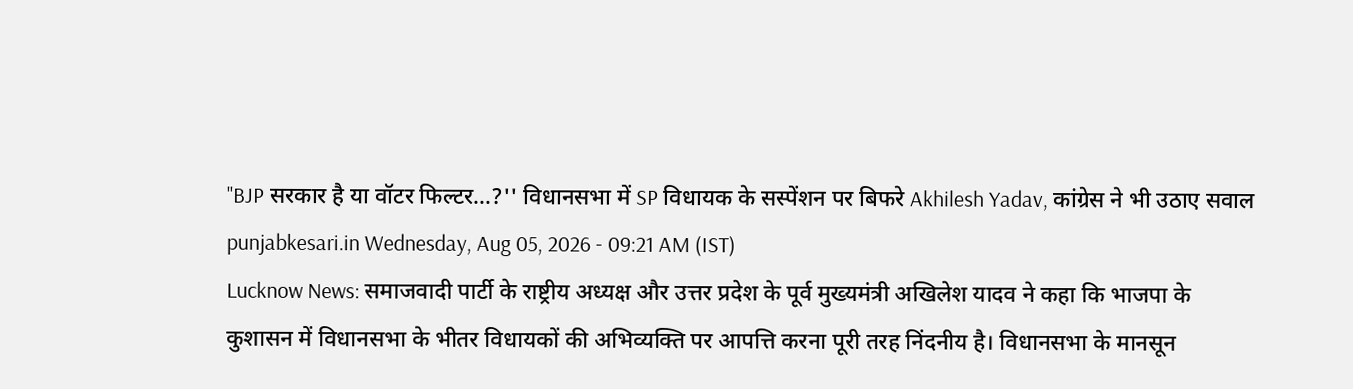''BJP सरकार है या वॉटर फिल्टर...?'' विधानसभा में SP विधायक के सस्पेंशन पर बिफरे Akhilesh Yadav, कांग्रेस ने भी उठाए सवाल
punjabkesari.in Wednesday, Aug 05, 2026 - 09:21 AM (IST)
Lucknow News: समाजवादी पार्टी के राष्ट्रीय अध्यक्ष और उत्तर प्रदेश के पूर्व मुख्यमंत्री अखिलेश यादव ने कहा कि भाजपा के कुशासन में विधानसभा के भीतर विधायकों की अभिव्यक्ति पर आपत्ति करना पूरी तरह निंदनीय है। विधानसभा के मानसून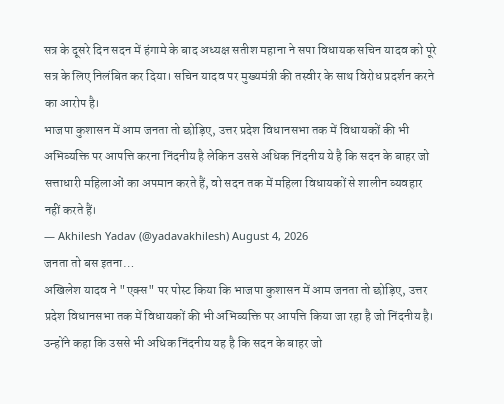सत्र के दूसरे दिन सदन में हंगामे के बाद अध्यक्ष सतीश महाना ने सपा विधायक सचिन यादव को पूरे सत्र के लिए निलंबित कर दिया। सचिन यादव पर मुख्यमंत्री की तस्वीर के साथ विरोध प्रदर्शन करने का आरोप है।
भाजपा कुशासन में आम जनता तो छोड़िए, उत्तर प्रदेश विधानसभा तक में विधायकों की भी अभिव्यक्ति पर आपत्ति करना निंदनीय है लेकिन उससे अधिक निंदनीय ये है कि सदन के बाहर जो सत्ताधारी महिलाओं का अपमान करते हैं, वो सदन तक में महिला विधायकों से शालीन व्यवहार नहीं करते हैं।
— Akhilesh Yadav (@yadavakhilesh) August 4, 2026
जनता तो बस इतना…
अखिलेश यादव ने "एक्स" पर पोस्ट किया कि भाजपा कुशासन में आम जनता तो छोड़िए, उत्तर प्रदेश विधानसभा तक में विधायकों की भी अभिव्यक्ति पर आपत्ति किया जा रहा है जो निंदनीय है। उन्होंने कहा कि उससे भी अधिक निंदनीय यह है कि सदन के बाहर जो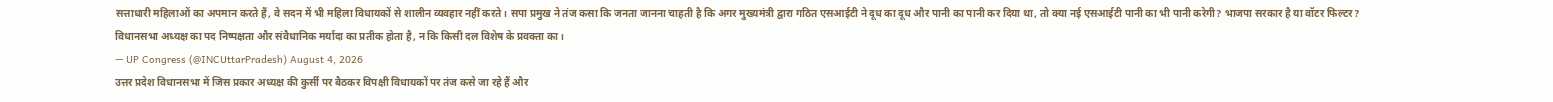सत्ताधारी महिलाओं का अपमान करते हैं, वे सदन में भी महिला विधायकों से शालीन व्यवहार नहीं करते। सपा प्रमुख ने तंज कसा कि जनता जानना चाहती है कि अगर मुख्यमंत्री द्वारा गठित एसआईटी ने दूध का दूध और पानी का पानी कर दिया था, तो क्या नई एसआईटी पानी का भी पानी करेगी? भाजपा सरकार है या वॉटर फिल्टर?
विधानसभा अध्यक्ष का पद निष्पक्षता और संवैधानिक मर्यादा का प्रतीक होता है, न कि किसी दल विशेष के प्रवक्ता का।
— UP Congress (@INCUttarPradesh) August 4, 2026
उत्तर प्रदेश विधानसभा में जिस प्रकार अध्यक्ष की कुर्सी पर बैठकर विपक्षी विधायकों पर तंज कसे जा रहे हैं और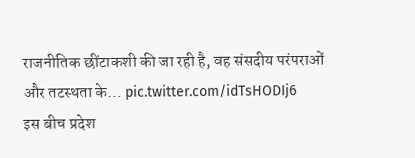राजनीतिक छींटाकशी की जा रही है, वह संसदीय परंपराओं और तटस्थता के… pic.twitter.com/idTsHODIj6
इस बीच प्रदेश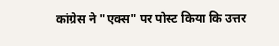कांग्रेस ने "एक्स" पर पोस्ट किया कि उत्तर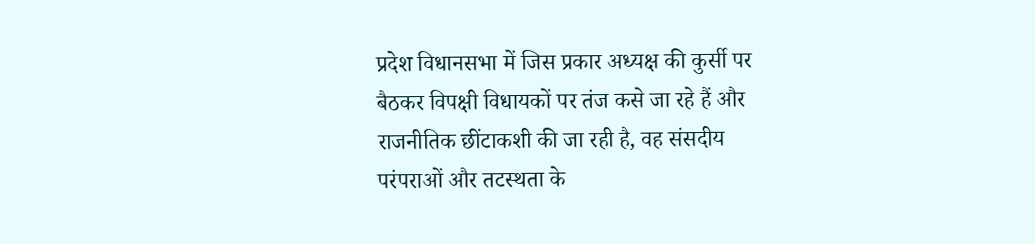प्रदेश विधानसभा में जिस प्रकार अध्यक्ष की कुर्सी पर बैठकर विपक्षी विधायकों पर तंज कसे जा रहे हैं और राजनीतिक छींटाकशी की जा रही है, वह संसदीय परंपराओं और तटस्थता के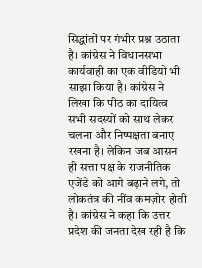सिद्धांतों पर गंभीर प्रश्न उठाता है। कांग्रेस ने विधानसभा कार्यवाही का एक वीडियो भी साझा किया है। कांग्रेस ने लिखा कि पीठ का दायित्व सभी सदस्यों को साथ लेकर चलना और निष्पक्षता बनाए रखना है। लेकिन जब आसन ही सत्ता पक्ष के राजनीतिक एजेंडे को आगे बढ़ाने लगे, तो लोकतंत्र की नींव कमज़ोर होती है। कांग्रेस ने कहा कि उत्तर प्रदेश की जनता देख रही है कि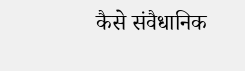कैसे संवैधानिक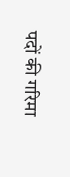पदों की गरिमा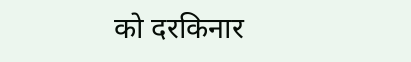को दरकिनार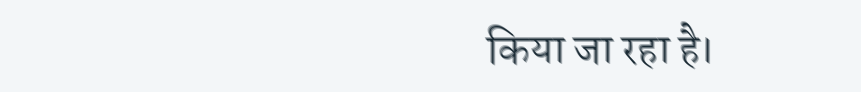किया जा रहा है।